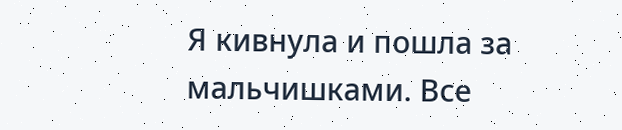Я кивнула и пошла за мальчишками. Все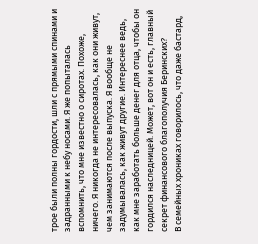трое были полны гордости, шли с прямыми спинами и задранными к небу носами. Я же попыталась вспомнить, что мне известно о сиротах. Похоже, ничего. Я никогда не интересовалась, как они живут, чем занимаются после выпуска. Я вообще не задумывалась, как живут другие. Интереснее ведь, как мне заработать больше денег для отца, чтобы он гордился наследницей. Может, вот он и есть, главный секрет финансового благополучия Беринских?
В семейных хрониках говорилось, что даже бастард,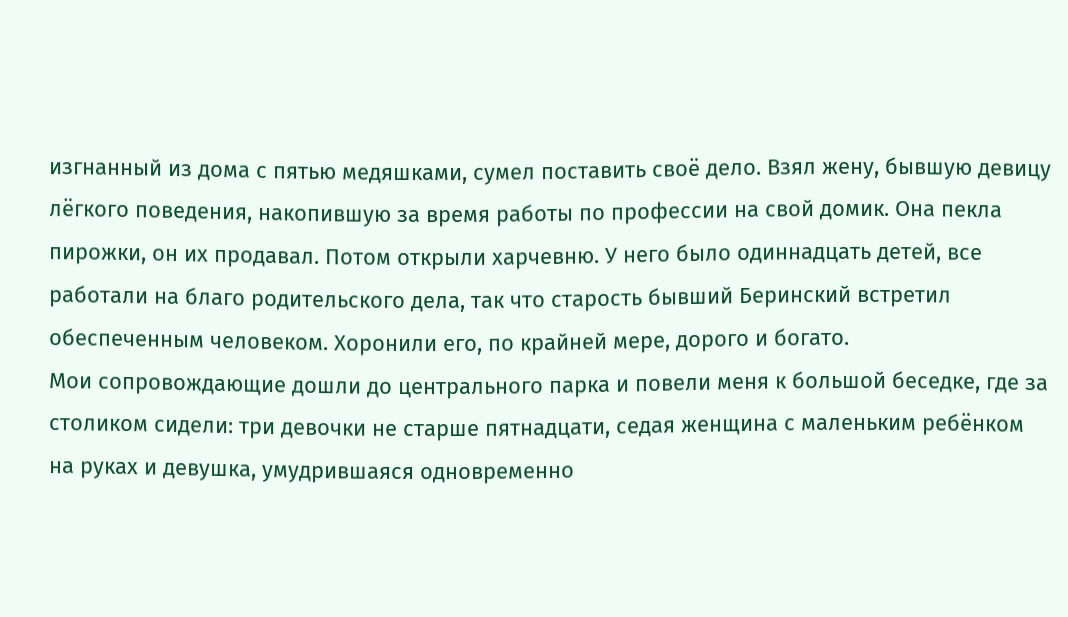изгнанный из дома с пятью медяшками, сумел поставить своё дело. Взял жену, бывшую девицу лёгкого поведения, накопившую за время работы по профессии на свой домик. Она пекла пирожки, он их продавал. Потом открыли харчевню. У него было одиннадцать детей, все работали на благо родительского дела, так что старость бывший Беринский встретил обеспеченным человеком. Хоронили его, по крайней мере, дорого и богато.
Мои сопровождающие дошли до центрального парка и повели меня к большой беседке, где за столиком сидели: три девочки не старше пятнадцати, седая женщина с маленьким ребёнком на руках и девушка, умудрившаяся одновременно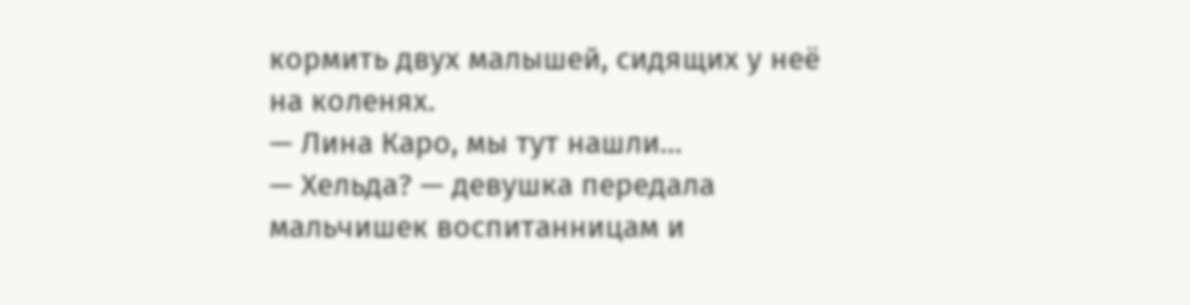кормить двух малышей, сидящих у неё на коленях.
— Лина Каро, мы тут нашли…
— Хельда? — девушка передала мальчишек воспитанницам и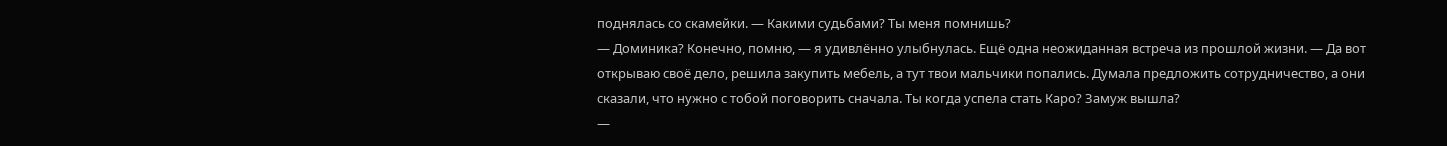поднялась со скамейки. — Какими судьбами? Ты меня помнишь?
— Доминика? Конечно, помню, — я удивлённо улыбнулась. Ещё одна неожиданная встреча из прошлой жизни. — Да вот открываю своё дело, решила закупить мебель, а тут твои мальчики попались. Думала предложить сотрудничество, а они сказали, что нужно с тобой поговорить сначала. Ты когда успела стать Каро? Замуж вышла?
—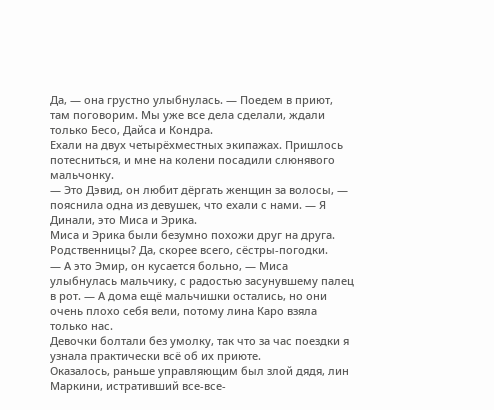Да, — она грустно улыбнулась. — Поедем в приют, там поговорим. Мы уже все дела сделали, ждали только Бесо, Дайса и Кондра.
Ехали на двух четырёхместных экипажах. Пришлось потесниться, и мне на колени посадили слюнявого мальчонку.
— Это Дэвид, он любит дёргать женщин за волосы, — пояснила одна из девушек, что ехали с нами. — Я Динали, это Миса и Эрика.
Миса и Эрика были безумно похожи друг на друга. Родственницы? Да, скорее всего, сёстры-погодки.
— А это Эмир, он кусается больно, — Миса улыбнулась мальчику, с радостью засунувшему палец в рот. — А дома ещё мальчишки остались, но они очень плохо себя вели, потому лина Каро взяла только нас.
Девочки болтали без умолку, так что за час поездки я узнала практически всё об их приюте.
Оказалось, раньше управляющим был злой дядя, лин Маркини, истративший все-все-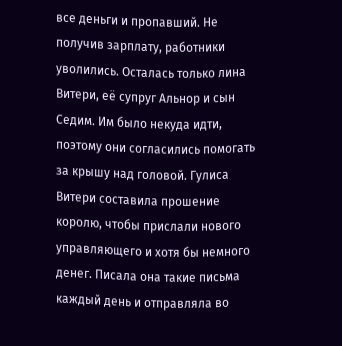все деньги и пропавший. Не получив зарплату, работники уволились. Осталась только лина Витери, её супруг Альнор и сын Седим. Им было некуда идти, поэтому они согласились помогать за крышу над головой. Гулиса Витери составила прошение королю, чтобы прислали нового управляющего и хотя бы немного денег. Писала она такие письма каждый день и отправляла во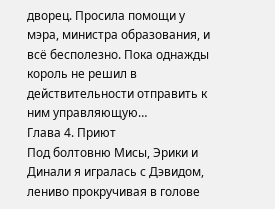дворец. Просила помощи у мэра, министра образования, и всё бесполезно. Пока однажды король не решил в действительности отправить к ним управляющую…
Глава 4. Приют
Под болтовню Мисы, Эрики и Динали я игралась с Дэвидом, лениво прокручивая в голове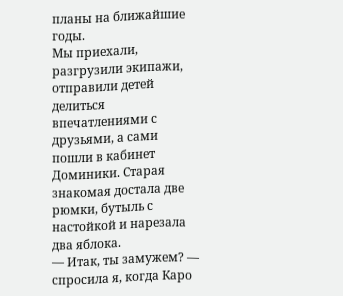планы на ближайшие годы.
Мы приехали, разгрузили экипажи, отправили детей делиться впечатлениями с друзьями, а сами пошли в кабинет Доминики. Старая знакомая достала две рюмки, бутыль с настойкой и нарезала два яблока.
— Итак, ты замужем? — спросила я, когда Каро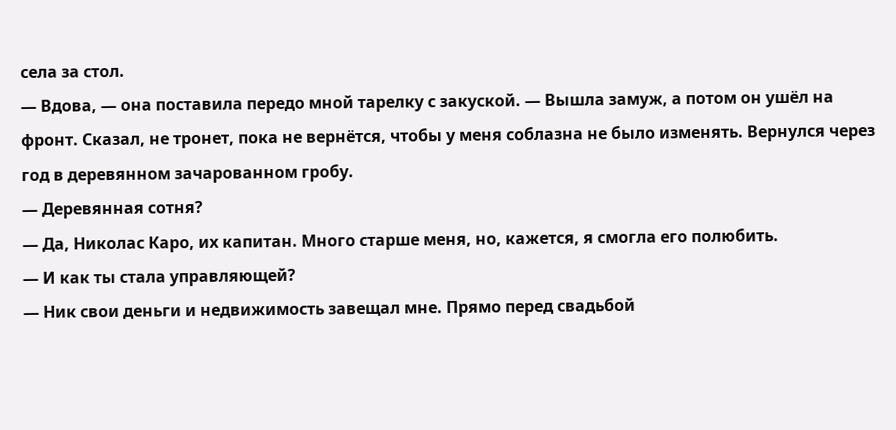села за стол.
— Вдова, — она поставила передо мной тарелку с закуской. — Вышла замуж, а потом он ушёл на фронт. Сказал, не тронет, пока не вернётся, чтобы у меня соблазна не было изменять. Вернулся через год в деревянном зачарованном гробу.
— Деревянная сотня?
— Да, Николас Каро, их капитан. Много старше меня, но, кажется, я смогла его полюбить.
— И как ты стала управляющей?
— Ник свои деньги и недвижимость завещал мне. Прямо перед свадьбой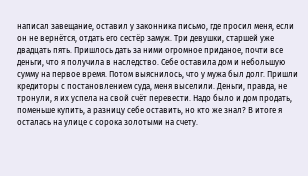написал завещание, оставил у законника письмо, где просил меня, если он не вернётся, отдать его сестёр замуж. Три девушки, старшей уже двадцать пять. Пришлось дать за ними огромное приданое, почти все деньги, что я получила в наследство. Себе оставила дом и небольшую сумму на первое время. Потом выяснилось, что у мужа был долг. Пришли кредиторы с постановлением суда, меня выселили. Деньги, правда, не тронули, я их успела на свой счёт перевести. Надо было и дом продать, поменьше купить, а разницу себе оставить, но кто же знал? В итоге я осталась на улице с сорока золотыми на счету.